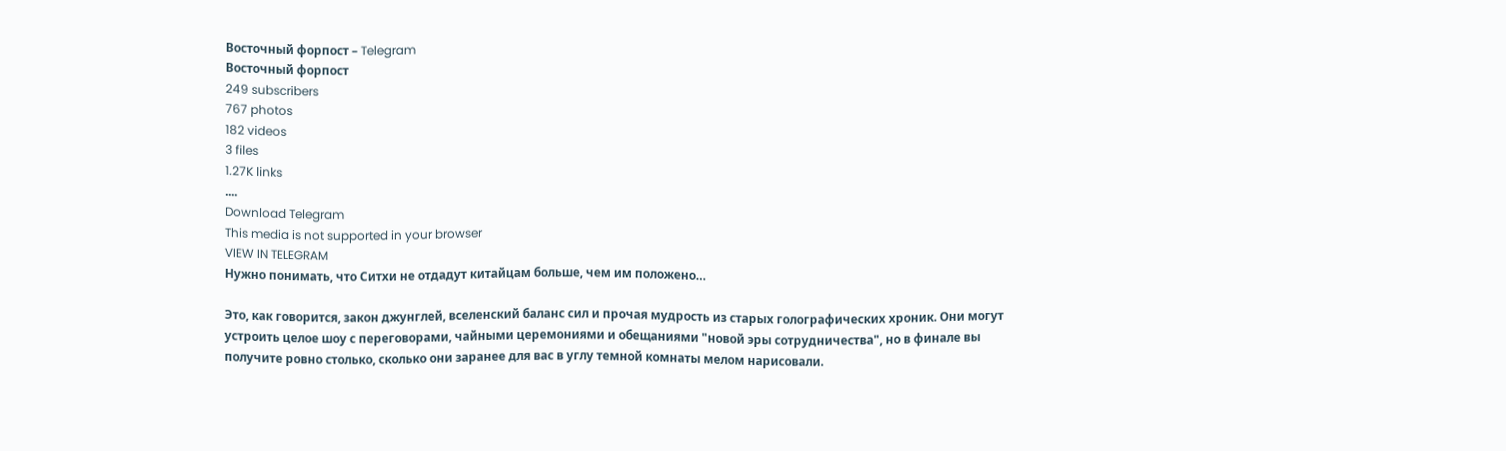Восточный форпост – Telegram
Восточный форпост
249 subscribers
767 photos
182 videos
3 files
1.27K links
....
Download Telegram
This media is not supported in your browser
VIEW IN TELEGRAM
Нужно понимать, что Ситхи не отдадут китайцам больше, чем им положено…

Это, как говорится, закон джунглей, вселенский баланс сил и прочая мудрость из старых голографических хроник. Они могут устроить целое шоу с переговорами, чайными церемониями и обещаниями "новой эры сотрудничества", но в финале вы получите ровно столько, сколько они заранее для вас в углу темной комнаты мелом нарисовали.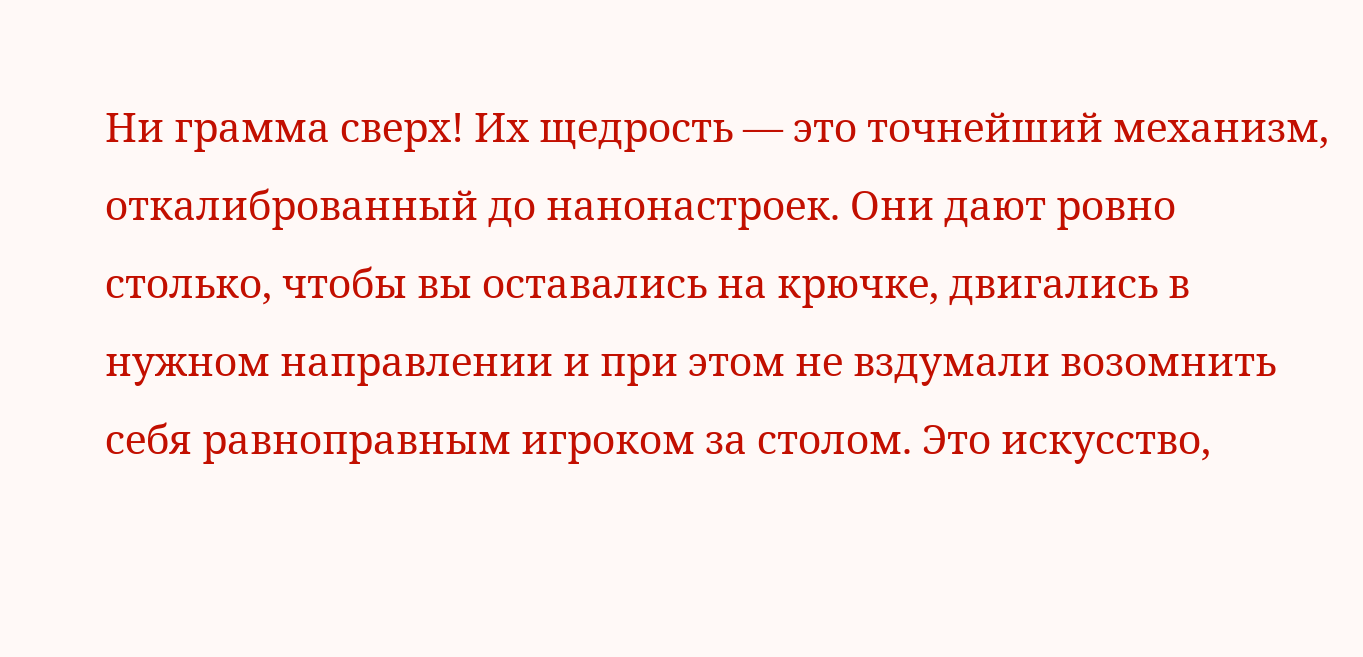Ни грамма сверх! Их щедрость — это точнейший механизм, откалиброванный до нанонастроек. Они дают ровно столько, чтобы вы оставались на крючке, двигались в нужном направлении и при этом не вздумали возомнить себя равноправным игроком за столом. Это искусство,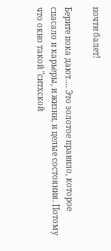почти балет!

Берите пока дают…. Это золотое правило, которое спасало и карьеры, и жизни, и целые состояния. Потому что окно такой "ситхской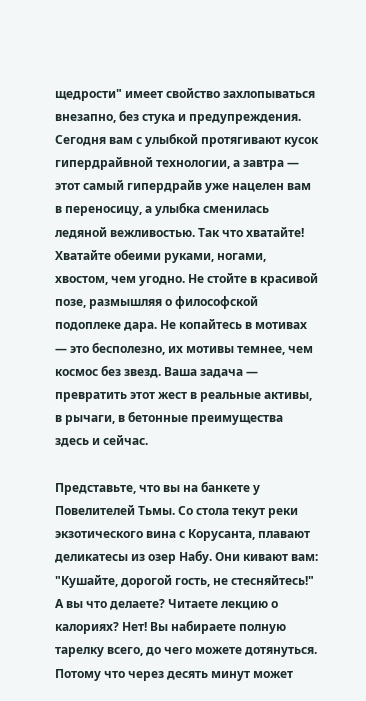щедрости" имеет свойство захлопываться внезапно, без стука и предупреждения. Сегодня вам с улыбкой протягивают кусок гипердрайвной технологии, а завтра — этот самый гипердрайв уже нацелен вам в переносицу, а улыбка сменилась ледяной вежливостью. Так что хватайте! Хватайте обеими руками, ногами, хвостом, чем угодно. Не стойте в красивой позе, размышляя о философской подоплеке дара. Не копайтесь в мотивах — это бесполезно, их мотивы темнее, чем космос без звезд. Ваша задача — превратить этот жест в реальные активы, в рычаги, в бетонные преимущества здесь и сейчас.

Представьте, что вы на банкете у Повелителей Тьмы. Со стола текут реки экзотического вина с Корусанта, плавают деликатесы из озер Набу. Они кивают вам: "Кушайте, дорогой гость, не стесняйтесь!" А вы что делаете? Читаете лекцию о калориях? Нет! Вы набираете полную тарелку всего, до чего можете дотянуться. Потому что через десять минут может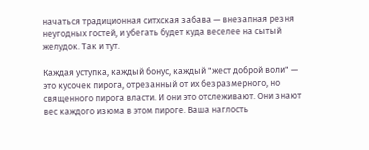начаться традиционная ситхская забава — внезапная резня неугодных гостей, и убегать будет куда веселее на сытый желудок. Так и тут.

Каждая уступка, каждый бонус, каждый "жест доброй воли" — это кусочек пирога, отрезанный от их безразмерного, но священного пирога власти. И они это отслеживают. Они знают вес каждого изюма в этом пироге. Ваша наглость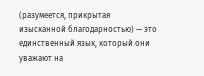(разумеется, прикрытая изысканной благодарностью) — это единственный язык, который они уважают на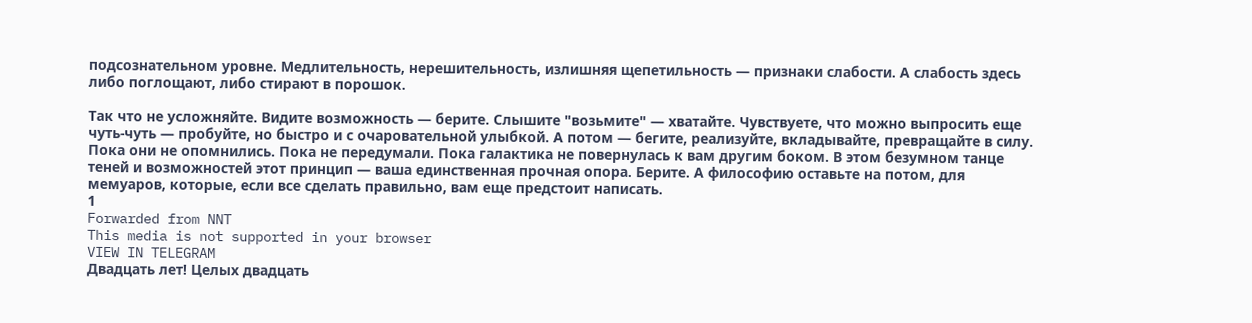подсознательном уровне. Медлительность, нерешительность, излишняя щепетильность — признаки слабости. А слабость здесь либо поглощают, либо стирают в порошок.

Так что не усложняйте. Видите возможность — берите. Слышите "возьмите" — хватайте. Чувствуете, что можно выпросить еще чуть-чуть — пробуйте, но быстро и с очаровательной улыбкой. А потом — бегите, реализуйте, вкладывайте, превращайте в силу. Пока они не опомнились. Пока не передумали. Пока галактика не повернулась к вам другим боком. В этом безумном танце теней и возможностей этот принцип — ваша единственная прочная опора. Берите. А философию оставьте на потом, для мемуаров, которые, если все сделать правильно, вам еще предстоит написать.
1
Forwarded from NNT
This media is not supported in your browser
VIEW IN TELEGRAM
Двадцать лет! Целых двадцать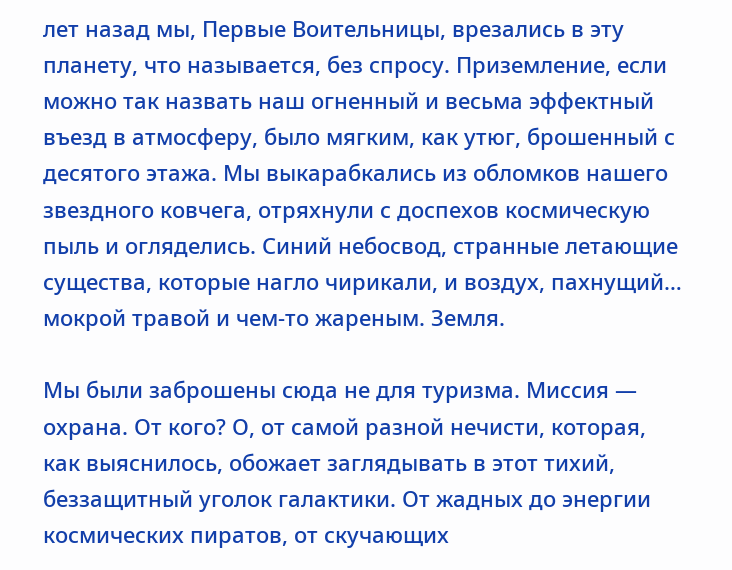лет назад мы, Первые Воительницы, врезались в эту планету, что называется, без спросу. Приземление, если можно так назвать наш огненный и весьма эффектный въезд в атмосферу, было мягким, как утюг, брошенный с десятого этажа. Мы выкарабкались из обломков нашего звездного ковчега, отряхнули с доспехов космическую пыль и огляделись. Синий небосвод, странные летающие существа, которые нагло чирикали, и воздух, пахнущий… мокрой травой и чем-то жареным. Земля.

Мы были заброшены сюда не для туризма. Миссия — охрана. От кого? О, от самой разной нечисти, которая, как выяснилось, обожает заглядывать в этот тихий, беззащитный уголок галактики. От жадных до энергии космических пиратов, от скучающих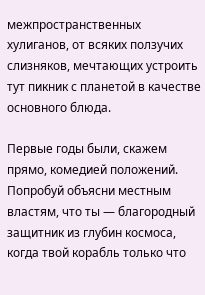межпространственных хулиганов, от всяких ползучих слизняков, мечтающих устроить тут пикник с планетой в качестве основного блюда.

Первые годы были, скажем прямо, комедией положений. Попробуй объясни местным властям, что ты — благородный защитник из глубин космоса, когда твой корабль только что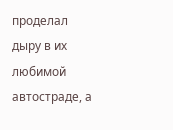проделал дыру в их любимой автостраде, а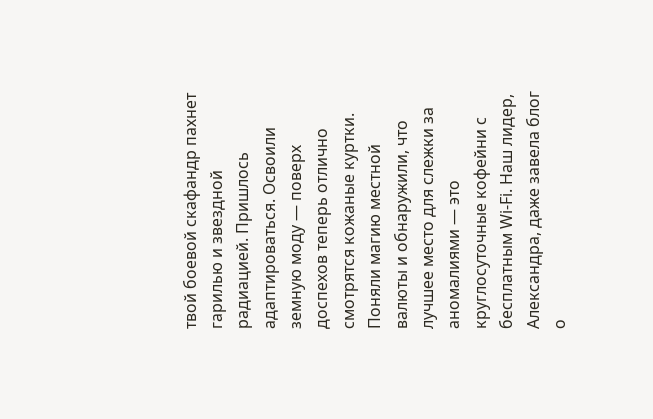твой боевой скафандр пахнет гарилью и звездной радиацией. Пришлось адаптироваться. Освоили земную моду — поверх доспехов теперь отлично смотрятся кожаные куртки. Поняли магию местной валюты и обнаружили, что лучшее место для слежки за аномалиями — это круглосуточные кофейни с бесплатным Wi-Fi. Наш лидер, Александра, даже завела блог о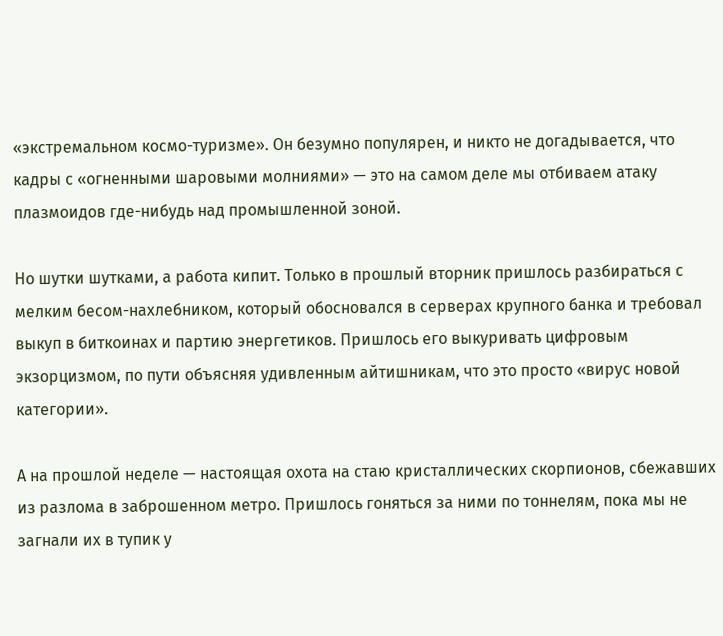«экстремальном космо-туризме». Он безумно популярен, и никто не догадывается, что кадры с «огненными шаровыми молниями» — это на самом деле мы отбиваем атаку плазмоидов где-нибудь над промышленной зоной.

Но шутки шутками, а работа кипит. Только в прошлый вторник пришлось разбираться с мелким бесом-нахлебником, который обосновался в серверах крупного банка и требовал выкуп в биткоинах и партию энергетиков. Пришлось его выкуривать цифровым экзорцизмом, по пути объясняя удивленным айтишникам, что это просто «вирус новой категории».

А на прошлой неделе — настоящая охота на стаю кристаллических скорпионов, сбежавших из разлома в заброшенном метро. Пришлось гоняться за ними по тоннелям, пока мы не загнали их в тупик у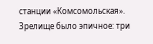станции «Комсомольская». Зрелище было эпичное: три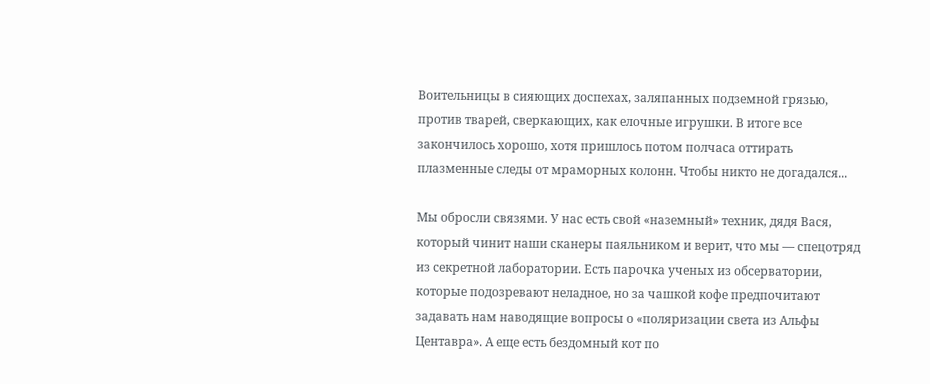Воительницы в сияющих доспехах, заляпанных подземной грязью, против тварей, сверкающих, как елочные игрушки. В итоге все закончилось хорошо, хотя пришлось потом полчаса оттирать плазменные следы от мраморных колонн. Чтобы никто не догадался...

Мы обросли связями. У нас есть свой «наземный» техник, дядя Вася, который чинит наши сканеры паяльником и верит, что мы — спецотряд из секретной лаборатории. Есть парочка ученых из обсерватории, которые подозревают неладное, но за чашкой кофе предпочитают задавать нам наводящие вопросы о «поляризации света из Альфы Центавра». А еще есть бездомный кот по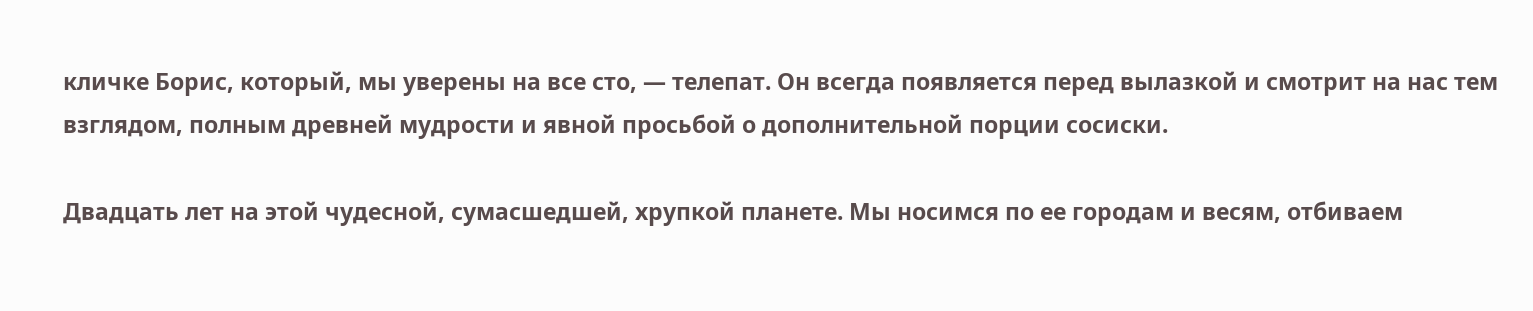кличке Борис, который, мы уверены на все сто, — телепат. Он всегда появляется перед вылазкой и смотрит на нас тем взглядом, полным древней мудрости и явной просьбой о дополнительной порции сосиски.

Двадцать лет на этой чудесной, сумасшедшей, хрупкой планете. Мы носимся по ее городам и весям, отбиваем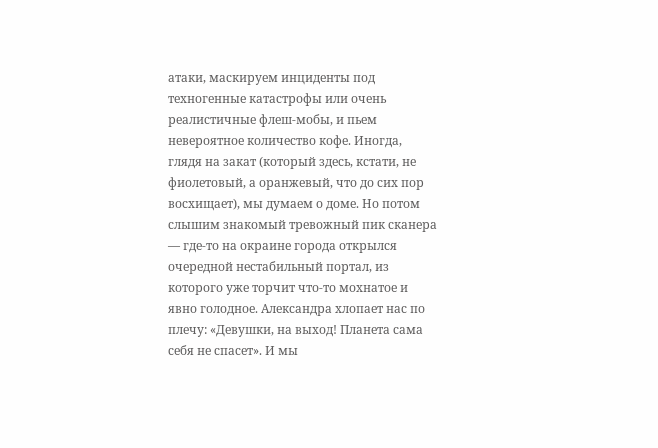атаки, маскируем инциденты под техногенные катастрофы или очень реалистичные флеш-мобы, и пьем невероятное количество кофе. Иногда, глядя на закат (который здесь, кстати, не фиолетовый, а оранжевый, что до сих пор восхищает), мы думаем о доме. Но потом слышим знакомый тревожный пик сканера — где-то на окраине города открылся очередной нестабильный портал, из которого уже торчит что-то мохнатое и явно голодное. Александра хлопает нас по плечу: «Девушки, на выход! Планета сама себя не спасет». И мы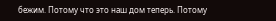бежим. Потому что это наш дом теперь. Потому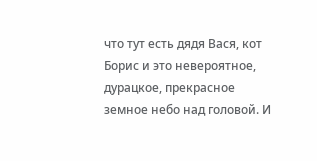что тут есть дядя Вася, кот Борис и это невероятное, дурацкое, прекрасное земное небо над головой. И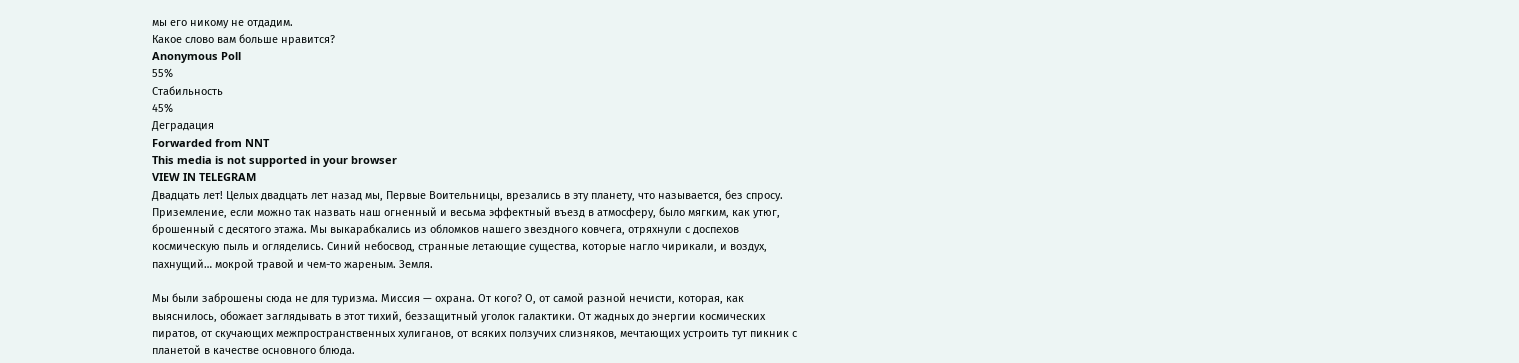мы его никому не отдадим.
Какое слово вам больше нравится?
Anonymous Poll
55%
Стабильность
45%
Деградация
Forwarded from NNT
This media is not supported in your browser
VIEW IN TELEGRAM
Двадцать лет! Целых двадцать лет назад мы, Первые Воительницы, врезались в эту планету, что называется, без спросу. Приземление, если можно так назвать наш огненный и весьма эффектный въезд в атмосферу, было мягким, как утюг, брошенный с десятого этажа. Мы выкарабкались из обломков нашего звездного ковчега, отряхнули с доспехов космическую пыль и огляделись. Синий небосвод, странные летающие существа, которые нагло чирикали, и воздух, пахнущий… мокрой травой и чем-то жареным. Земля.

Мы были заброшены сюда не для туризма. Миссия — охрана. От кого? О, от самой разной нечисти, которая, как выяснилось, обожает заглядывать в этот тихий, беззащитный уголок галактики. От жадных до энергии космических пиратов, от скучающих межпространственных хулиганов, от всяких ползучих слизняков, мечтающих устроить тут пикник с планетой в качестве основного блюда.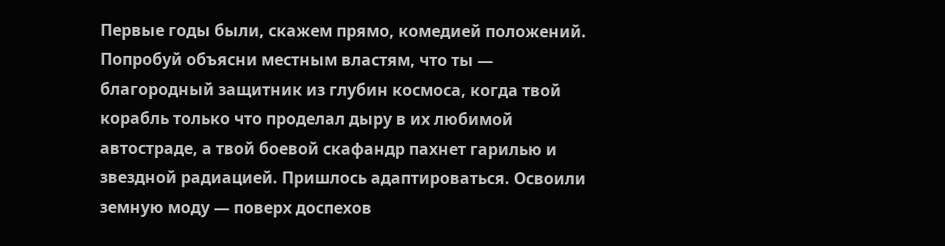Первые годы были, скажем прямо, комедией положений. Попробуй объясни местным властям, что ты — благородный защитник из глубин космоса, когда твой корабль только что проделал дыру в их любимой автостраде, а твой боевой скафандр пахнет гарилью и звездной радиацией. Пришлось адаптироваться. Освоили земную моду — поверх доспехов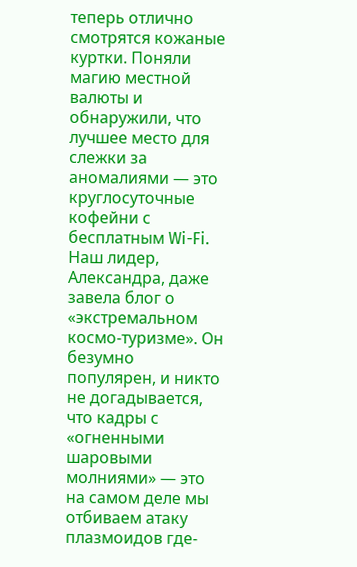теперь отлично смотрятся кожаные куртки. Поняли магию местной валюты и обнаружили, что лучшее место для слежки за аномалиями — это круглосуточные кофейни с бесплатным Wi-Fi. Наш лидер, Александра, даже завела блог о «экстремальном космо-туризме». Он безумно популярен, и никто не догадывается, что кадры с «огненными шаровыми молниями» — это на самом деле мы отбиваем атаку плазмоидов где-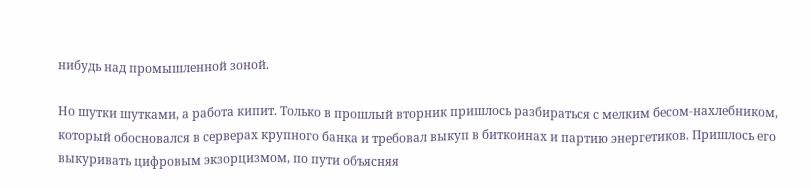нибудь над промышленной зоной.

Но шутки шутками, а работа кипит. Только в прошлый вторник пришлось разбираться с мелким бесом-нахлебником, который обосновался в серверах крупного банка и требовал выкуп в биткоинах и партию энергетиков. Пришлось его выкуривать цифровым экзорцизмом, по пути объясняя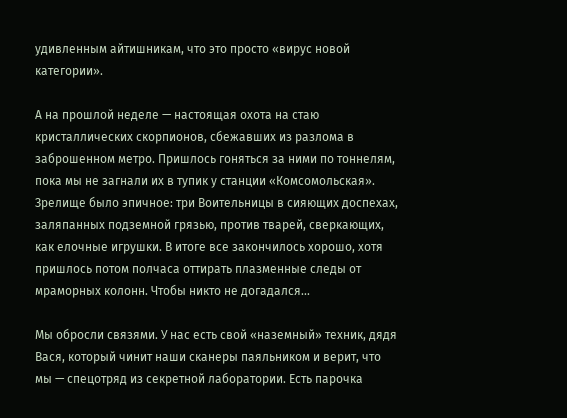удивленным айтишникам, что это просто «вирус новой категории».

А на прошлой неделе — настоящая охота на стаю кристаллических скорпионов, сбежавших из разлома в заброшенном метро. Пришлось гоняться за ними по тоннелям, пока мы не загнали их в тупик у станции «Комсомольская». Зрелище было эпичное: три Воительницы в сияющих доспехах, заляпанных подземной грязью, против тварей, сверкающих, как елочные игрушки. В итоге все закончилось хорошо, хотя пришлось потом полчаса оттирать плазменные следы от мраморных колонн. Чтобы никто не догадался...

Мы обросли связями. У нас есть свой «наземный» техник, дядя Вася, который чинит наши сканеры паяльником и верит, что мы — спецотряд из секретной лаборатории. Есть парочка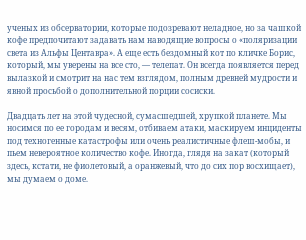ученых из обсерватории, которые подозревают неладное, но за чашкой кофе предпочитают задавать нам наводящие вопросы о «поляризации света из Альфы Центавра». А еще есть бездомный кот по кличке Борис, который, мы уверены на все сто, — телепат. Он всегда появляется перед вылазкой и смотрит на нас тем взглядом, полным древней мудрости и явной просьбой о дополнительной порции сосиски.

Двадцать лет на этой чудесной, сумасшедшей, хрупкой планете. Мы носимся по ее городам и весям, отбиваем атаки, маскируем инциденты под техногенные катастрофы или очень реалистичные флеш-мобы, и пьем невероятное количество кофе. Иногда, глядя на закат (который здесь, кстати, не фиолетовый, а оранжевый, что до сих пор восхищает), мы думаем о доме.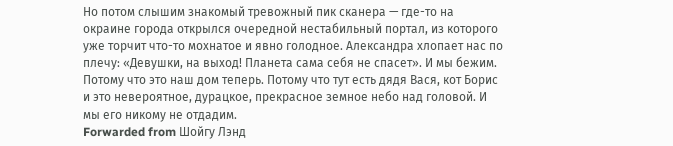Но потом слышим знакомый тревожный пик сканера — где-то на окраине города открылся очередной нестабильный портал, из которого уже торчит что-то мохнатое и явно голодное. Александра хлопает нас по плечу: «Девушки, на выход! Планета сама себя не спасет». И мы бежим. Потому что это наш дом теперь. Потому что тут есть дядя Вася, кот Борис и это невероятное, дурацкое, прекрасное земное небо над головой. И мы его никому не отдадим.
Forwarded from Шойгу Лэнд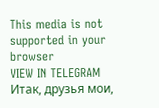This media is not supported in your browser
VIEW IN TELEGRAM
Итак, друзья мои,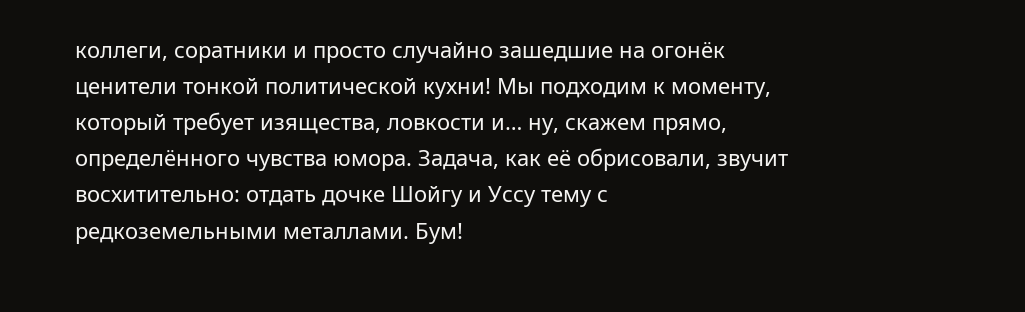коллеги, соратники и просто случайно зашедшие на огонёк ценители тонкой политической кухни! Мы подходим к моменту, который требует изящества, ловкости и… ну, скажем прямо, определённого чувства юмора. Задача, как её обрисовали, звучит восхитительно: отдать дочке Шойгу и Уссу тему с редкоземельными металлами. Бум!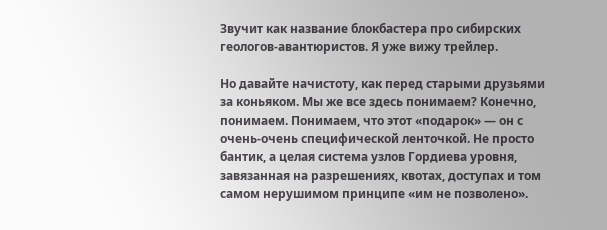Звучит как название блокбастера про сибирских геологов-авантюристов. Я уже вижу трейлер.

Но давайте начистоту, как перед старыми друзьями за коньяком. Мы же все здесь понимаем? Конечно, понимаем. Понимаем, что этот «подарок» — он с очень-очень специфической ленточкой. Не просто бантик, а целая система узлов Гордиева уровня, завязанная на разрешениях, квотах, доступах и том самом нерушимом принципе «им не позволено».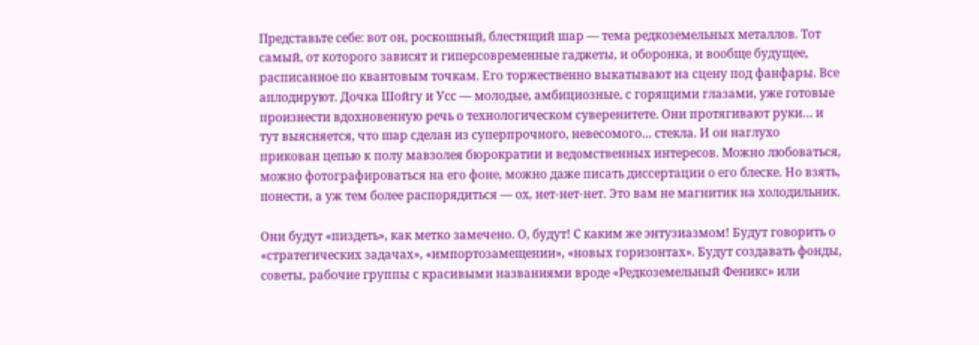Представьте себе: вот он, роскошный, блестящий шар — тема редкоземельных металлов. Тот самый, от которого зависят и гиперсовременные гаджеты, и оборонка, и вообще будущее, расписанное по квантовым точкам. Его торжественно выкатывают на сцену под фанфары. Все аплодируют. Дочка Шойгу и Усс — молодые, амбициозные, с горящими глазами, уже готовые произнести вдохновенную речь о технологическом суверенитете. Они протягивают руки… и тут выясняется, что шар сделан из суперпрочного, невесомого… стекла. И он наглухо прикован цепью к полу мавзолея бюрократии и ведомственных интересов. Можно любоваться, можно фотографироваться на его фоне, можно даже писать диссертации о его блеске. Но взять, понести, а уж тем более распорядиться — ох, нет-нет-нет. Это вам не магнитик на холодильник.

Они будут «пиздеть», как метко замечено. О, будут! С каким же энтузиазмом! Будут говорить о «стратегических задачах», «импортозамещении», «новых горизонтах». Будут создавать фонды, советы, рабочие группы с красивыми названиями вроде «Редкоземельный Феникс» или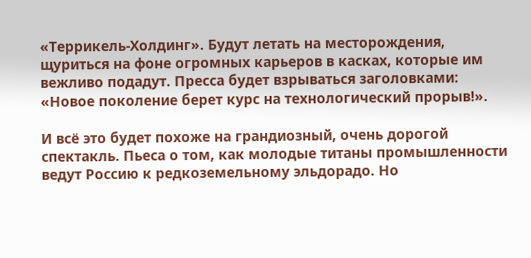«Террикель-Холдинг». Будут летать на месторождения, щуриться на фоне огромных карьеров в касках, которые им вежливо подадут. Пресса будет взрываться заголовками: «Новое поколение берет курс на технологический прорыв!».

И всё это будет похоже на грандиозный, очень дорогой спектакль. Пьеса о том, как молодые титаны промышленности ведут Россию к редкоземельному эльдорадо. Но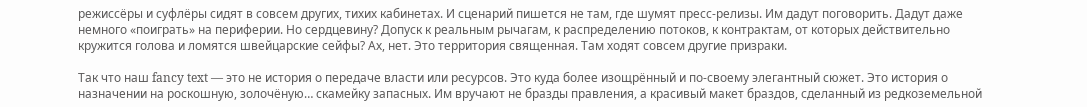режиссёры и суфлёры сидят в совсем других, тихих кабинетах. И сценарий пишется не там, где шумят пресс-релизы. Им дадут поговорить. Дадут даже немного «поиграть» на периферии. Но сердцевину? Допуск к реальным рычагам, к распределению потоков, к контрактам, от которых действительно кружится голова и ломятся швейцарские сейфы? Ах, нет. Это территория священная. Там ходят совсем другие призраки.

Так что наш fancy text — это не история о передаче власти или ресурсов. Это куда более изощрённый и по-своему элегантный сюжет. Это история о назначении на роскошную, золочёную… скамейку запасных. Им вручают не бразды правления, а красивый макет браздов, сделанный из редкоземельной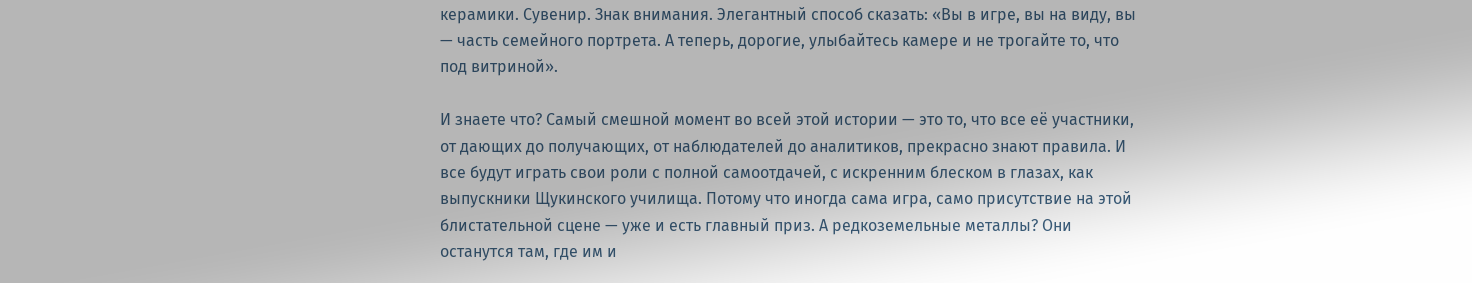керамики. Сувенир. Знак внимания. Элегантный способ сказать: «Вы в игре, вы на виду, вы — часть семейного портрета. А теперь, дорогие, улыбайтесь камере и не трогайте то, что под витриной».

И знаете что? Самый смешной момент во всей этой истории — это то, что все её участники, от дающих до получающих, от наблюдателей до аналитиков, прекрасно знают правила. И все будут играть свои роли с полной самоотдачей, с искренним блеском в глазах, как выпускники Щукинского училища. Потому что иногда сама игра, само присутствие на этой блистательной сцене — уже и есть главный приз. А редкоземельные металлы? Они останутся там, где им и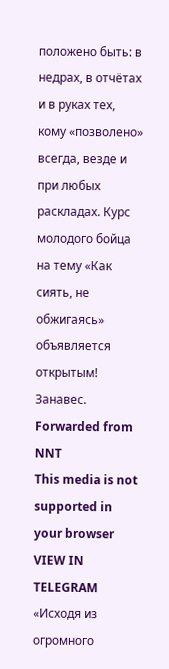положено быть: в недрах, в отчётах и в руках тех, кому «позволено» всегда, везде и при любых раскладах. Курс молодого бойца на тему «Как сиять, не обжигаясь» объявляется открытым! Занавес.
Forwarded from NNT
This media is not supported in your browser
VIEW IN TELEGRAM
«Исходя из огромного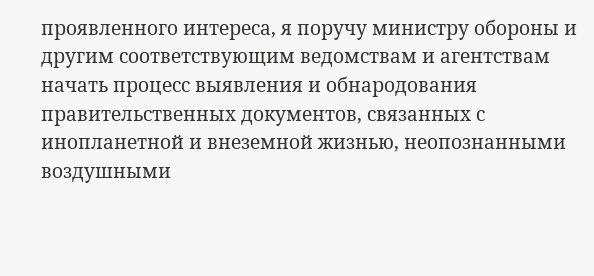проявленного интереса, я поручу министру обороны и другим соответствующим ведомствам и агентствам начать процесс выявления и обнародования правительственных документов, связанных с инопланетной и внеземной жизнью, неопознанными воздушными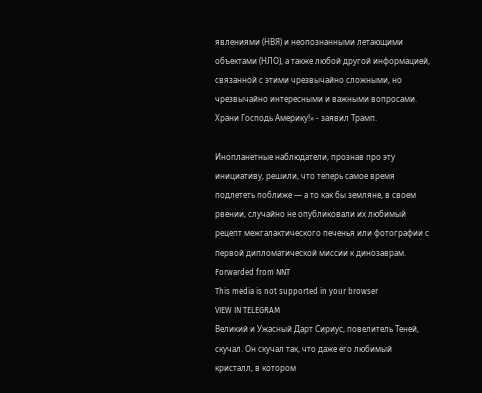явлениями (НВЯ) и неопознанными летающими объектами (НЛО), а также любой другой информацией, связанной с этими чрезвычайно сложными, но чрезвычайно интересными и важными вопросами. Храни Господь Америку!» - заявил Трамп.

Инопланетные наблюдатели, прознав про эту инициативу, решили, что теперь самое время подлететь поближе — а то как бы земляне, в своем рвении, случайно не опубликовали их любимый рецепт межгалактического печенья или фотографии с первой дипломатической миссии к динозаврам.
Forwarded from NNT
This media is not supported in your browser
VIEW IN TELEGRAM
Великий и Ужасный Дарт Сириус, повелитель Теней, скучал. Он скучал так, что даже его любимый кристалл, в котором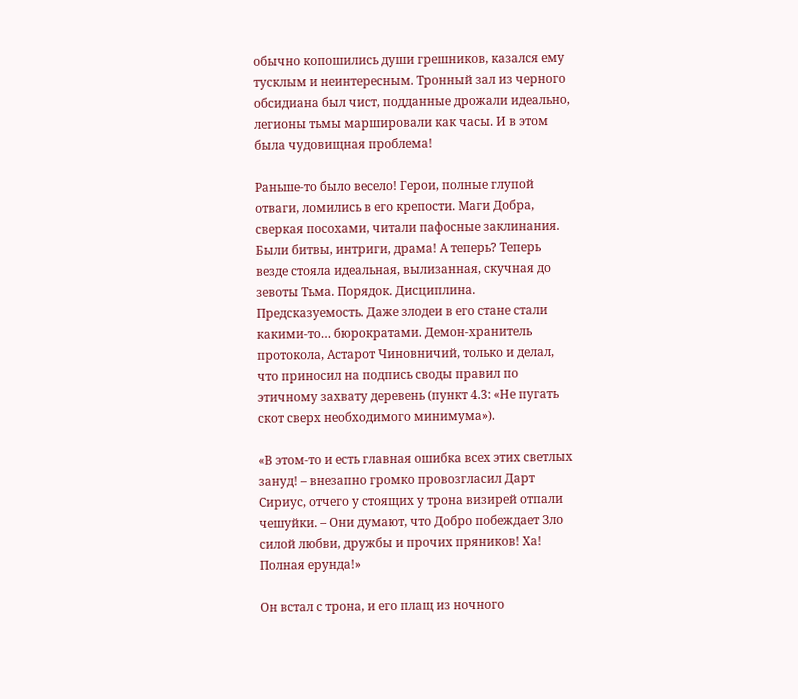обычно копошились души грешников, казался ему тусклым и неинтересным. Тронный зал из черного обсидиана был чист, подданные дрожали идеально, легионы тьмы маршировали как часы. И в этом была чудовищная проблема!

Раньше-то было весело! Герои, полные глупой отваги, ломились в его крепости. Маги Добра, сверкая посохами, читали пафосные заклинания. Были битвы, интриги, драма! А теперь? Теперь везде стояла идеальная, вылизанная, скучная до зевоты Тьма. Порядок. Дисциплина. Предсказуемость. Даже злодеи в его стане стали какими-то… бюрократами. Демон-хранитель протокола, Астарот Чиновничий, только и делал, что приносил на подпись своды правил по этичному захвату деревень (пункт 4.3: «Не пугать скот сверх необходимого минимума»).

«В этом-то и есть главная ошибка всех этих светлых зануд! – внезапно громко провозгласил Дарт Сириус, отчего у стоящих у трона визирей отпали чешуйки. – Они думают, что Добро побеждает Зло силой любви, дружбы и прочих пряников! Ха! Полная ерунда!»

Он встал с трона, и его плащ из ночного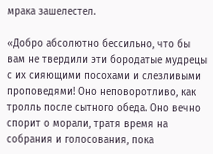мрака зашелестел.

«Добро абсолютно бессильно, что бы вам не твердили эти бородатые мудрецы с их сияющими посохами и слезливыми проповедями! Оно неповоротливо, как тролль после сытного обеда. Оно вечно спорит о морали, тратя время на собрания и голосования, пока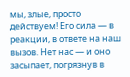мы, злые, просто действуем! Его сила — в реакции, в ответе на наш вызов. Нет нас — и оно засыпает, погрязнув в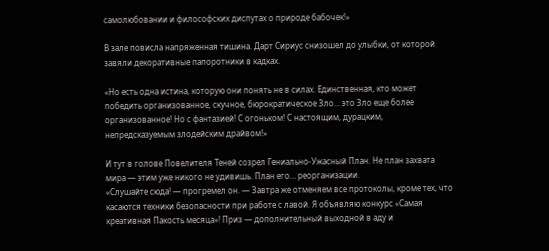самолюбовании и философских диспутах о природе бабочек!»

В зале повисла напряженная тишина. Дарт Сириус снизошел до улыбки, от которой завяли декоративные папоротники в кадках.

«Но есть одна истина, которую они понять не в силах. Единственная, кто может победить организованное, скучное, бюрократическое Зло… это Зло еще более организованное! Но с фантазией! С огоньком! С настоящим, дурацким, непредсказуемым злодейским драйвом!»

И тут в голове Повелителя Теней созрел Гениально-Ужасный План. Не план захвата мира — этим уже никого не удивишь. План его… реорганизации.
«Слушайте сюда! — прогремел он. — Завтра же отменяем все протоколы, кроме тех, что касаются техники безопасности при работе с лавой. Я объявляю конкурс «Самая креативная Пакость месяца»! Приз — дополнительный выходной в аду и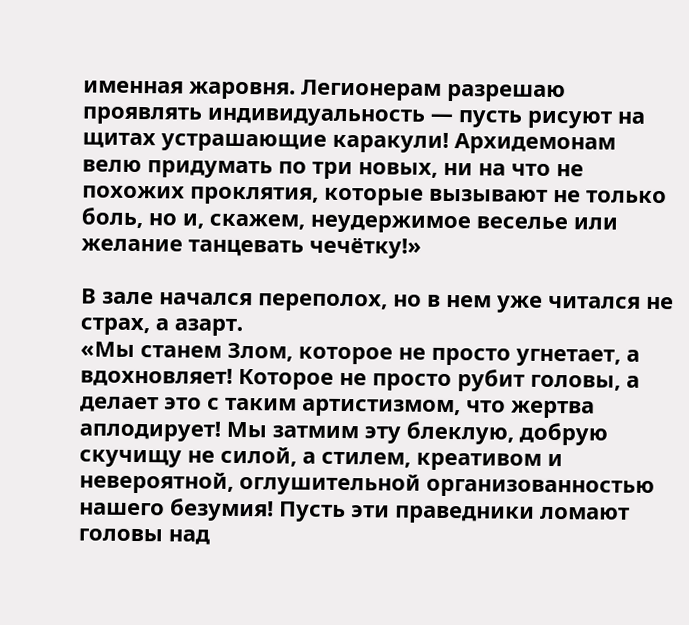именная жаровня. Легионерам разрешаю проявлять индивидуальность — пусть рисуют на щитах устрашающие каракули! Архидемонам велю придумать по три новых, ни на что не похожих проклятия, которые вызывают не только боль, но и, скажем, неудержимое веселье или желание танцевать чечётку!»

В зале начался переполох, но в нем уже читался не страх, а азарт.
«Мы станем Злом, которое не просто угнетает, а вдохновляет! Которое не просто рубит головы, а делает это с таким артистизмом, что жертва аплодирует! Мы затмим эту блеклую, добрую скучищу не силой, а стилем, креативом и невероятной, оглушительной организованностью нашего безумия! Пусть эти праведники ломают головы над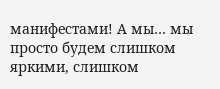манифестами! А мы… мы просто будем слишком яркими, слишком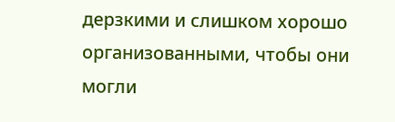дерзкими и слишком хорошо организованными, чтобы они могли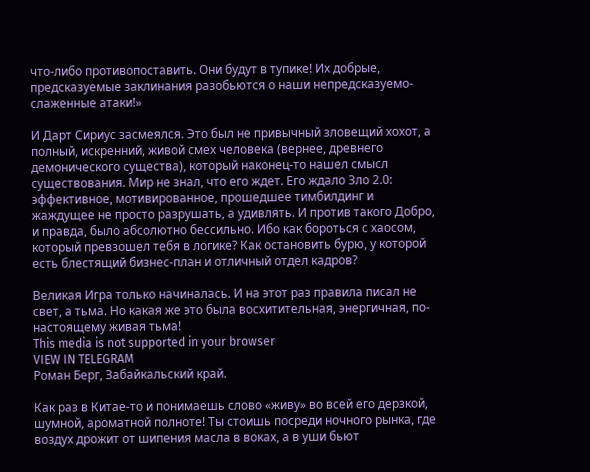что-либо противопоставить. Они будут в тупике! Их добрые, предсказуемые заклинания разобьются о наши непредсказуемо-слаженные атаки!»

И Дарт Сириус засмеялся. Это был не привычный зловещий хохот, а полный, искренний, живой смех человека (вернее, древнего демонического существа), который наконец-то нашел смысл существования. Мир не знал, что его ждет. Его ждало Зло 2.0: эффективное, мотивированное, прошедшее тимбилдинг и жаждущее не просто разрушать, а удивлять. И против такого Добро, и правда, было абсолютно бессильно. Ибо как бороться с хаосом, который превзошел тебя в логике? Как остановить бурю, у которой есть блестящий бизнес-план и отличный отдел кадров?

Великая Игра только начиналась. И на этот раз правила писал не свет, а тьма. Но какая же это была восхитительная, энергичная, по-настоящему живая тьма!
This media is not supported in your browser
VIEW IN TELEGRAM
Роман Берг, Забайкальский край.

Как раз в Китае-то и понимаешь слово «живу» во всей его дерзкой, шумной, ароматной полноте! Ты стоишь посреди ночного рынка, где воздух дрожит от шипения масла в воках, а в уши бьют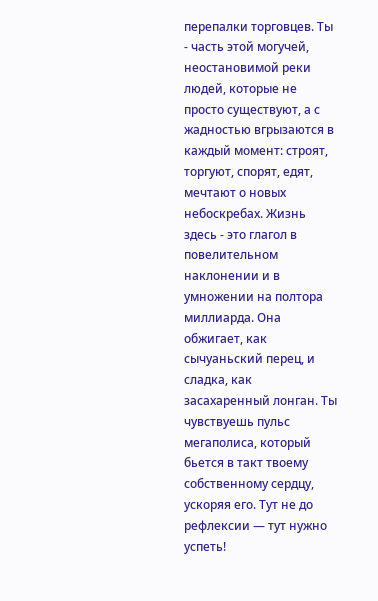перепалки торговцев. Ты - часть этой могучей, неостановимой реки людей, которые не просто существуют, а с жадностью вгрызаются в каждый момент: строят, торгуют, спорят, едят, мечтают о новых небоскребах. Жизнь здесь - это глагол в повелительном наклонении и в умножении на полтора миллиарда. Она обжигает, как сычуаньский перец, и сладка, как засахаренный лонган. Ты чувствуешь пульс мегаполиса, который бьется в такт твоему собственному сердцу, ускоряя его. Тут не до рефлексии — тут нужно успеть!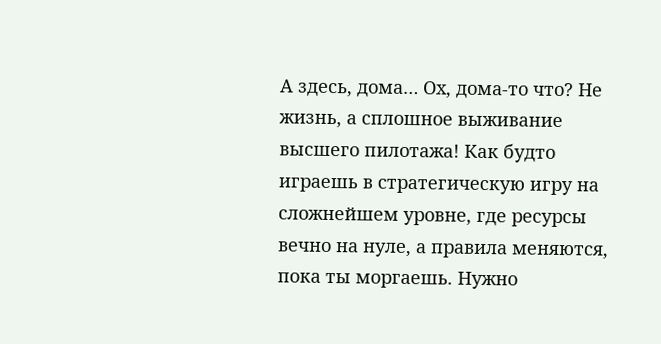А здесь, дома… Ох, дома-то что? Не жизнь, а сплошное выживание высшего пилотажа! Как будто играешь в стратегическую игру на сложнейшем уровне, где ресурсы вечно на нуле, а правила меняются, пока ты моргаешь. Нужно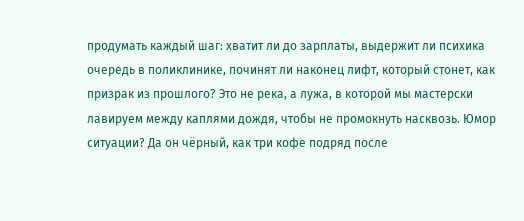продумать каждый шаг: хватит ли до зарплаты, выдержит ли психика очередь в поликлинике, починят ли наконец лифт, который стонет, как призрак из прошлого? Это не река, а лужа, в которой мы мастерски лавируем между каплями дождя, чтобы не промокнуть насквозь. Юмор ситуации? Да он чёрный, как три кофе подряд после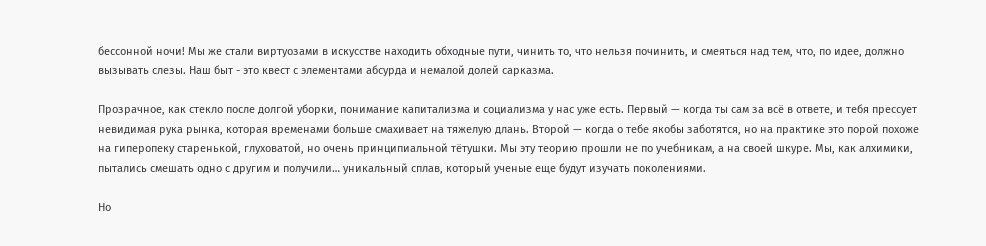бессонной ночи! Мы же стали виртуозами в искусстве находить обходные пути, чинить то, что нельзя починить, и смеяться над тем, что, по идее, должно вызывать слезы. Наш быт - это квест с элементами абсурда и немалой долей сарказма.

Прозрачное, как стекло после долгой уборки, понимание капитализма и социализма у нас уже есть. Первый — когда ты сам за всё в ответе, и тебя прессует невидимая рука рынка, которая временами больше смахивает на тяжелую длань. Второй — когда о тебе якобы заботятся, но на практике это порой похоже на гиперопеку старенькой, глуховатой, но очень принципиальной тётушки. Мы эту теорию прошли не по учебникам, а на своей шкуре. Мы, как алхимики, пытались смешать одно с другим и получили… уникальный сплав, который ученые еще будут изучать поколениями.

Но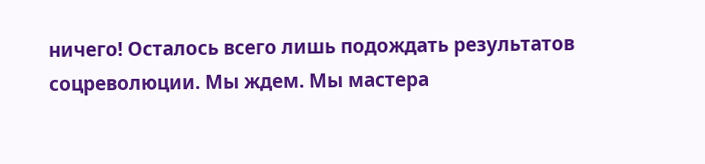ничего! Осталось всего лишь подождать результатов соцреволюции. Мы ждем. Мы мастера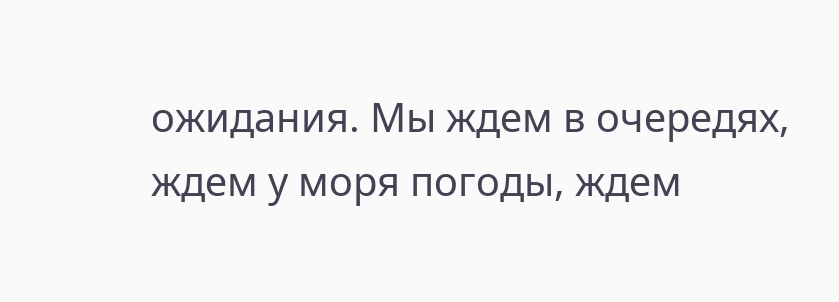ожидания. Мы ждем в очередях, ждем у моря погоды, ждем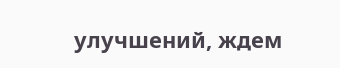улучшений, ждем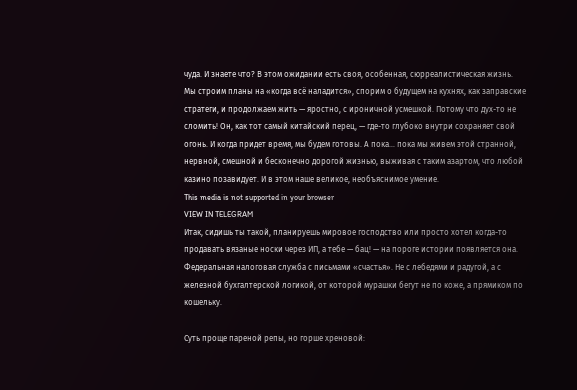чуда. И знаете что? В этом ожидании есть своя, особенная, сюрреалистическая жизнь. Мы строим планы на «когда всё наладится», спорим о будущем на кухнях, как заправские стратеги, и продолжаем жить — яростно, с ироничной усмешкой. Потому что дух-то не сломить! Он, как тот самый китайский перец, — где-то глубоко внутри сохраняет свой огонь. И когда придет время, мы будем готовы. А пока… пока мы живем этой странной, нервной, смешной и бесконечно дорогой жизнью, выживая с таким азартом, что любой казино позавидует. И в этом наше великое, необъяснимое умение.
This media is not supported in your browser
VIEW IN TELEGRAM
Итак, сидишь ты такой, планируешь мировое господство или просто хотел когда-то продавать вязаные носки через ИП, а тебе — бац! — на пороге истории появляется она. Федеральная налоговая служба с письмами «счастья». Не с лебедями и радугой, а с железной бухгалтерской логикой, от которой мурашки бегут не по коже, а прямиком по кошельку.

Суть проще пареной репы, но горше хреновой: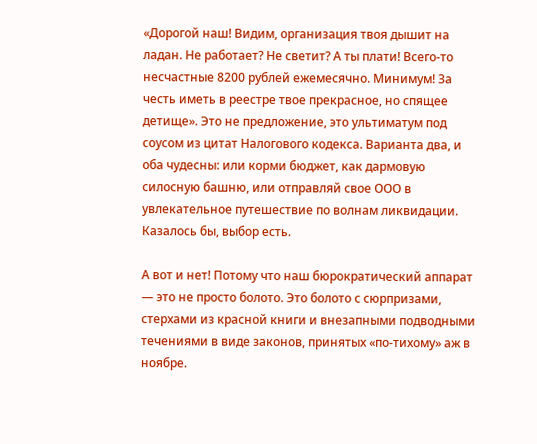«Дорогой наш! Видим, организация твоя дышит на ладан. Не работает? Не светит? А ты плати! Всего-то несчастные 8200 рублей ежемесячно. Минимум! За честь иметь в реестре твое прекрасное, но спящее детище». Это не предложение, это ультиматум под соусом из цитат Налогового кодекса. Варианта два, и оба чудесны: или корми бюджет, как дармовую силосную башню, или отправляй свое ООО в увлекательное путешествие по волнам ликвидации. Казалось бы, выбор есть.

А вот и нет! Потому что наш бюрократический аппарат — это не просто болото. Это болото с сюрпризами, стерхами из красной книги и внезапными подводными течениями в виде законов, принятых «по-тихому» аж в ноябре.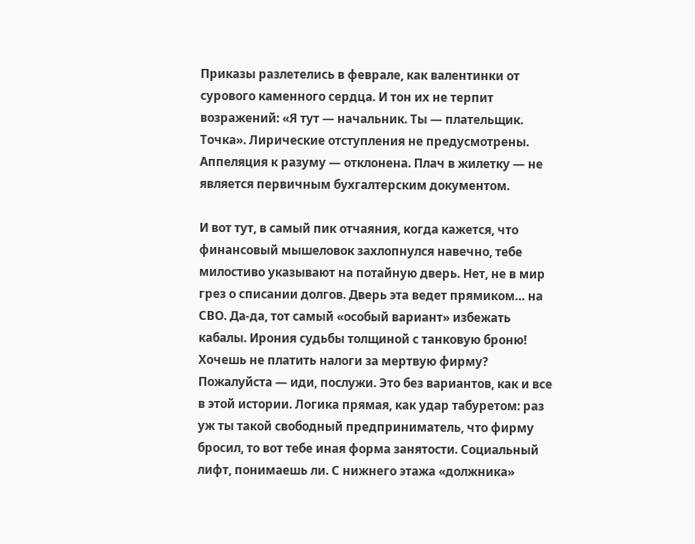Приказы разлетелись в феврале, как валентинки от сурового каменного сердца. И тон их не терпит возражений: «Я тут — начальник. Ты — плательщик. Точка». Лирические отступления не предусмотрены. Аппеляция к разуму — отклонена. Плач в жилетку — не является первичным бухгалтерским документом.

И вот тут, в самый пик отчаяния, когда кажется, что финансовый мышеловок захлопнулся навечно, тебе милостиво указывают на потайную дверь. Нет, не в мир грез о списании долгов. Дверь эта ведет прямиком… на СВО. Да-да, тот самый «особый вариант» избежать кабалы. Ирония судьбы толщиной с танковую броню! Хочешь не платить налоги за мертвую фирму? Пожалуйста — иди, послужи. Это без вариантов, как и все в этой истории. Логика прямая, как удар табуретом: раз уж ты такой свободный предприниматель, что фирму бросил, то вот тебе иная форма занятости. Социальный лифт, понимаешь ли. С нижнего этажа «должника»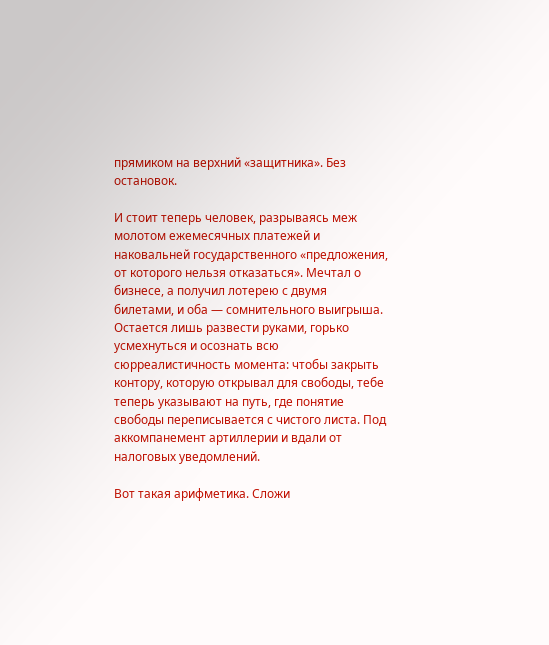прямиком на верхний «защитника». Без остановок.

И стоит теперь человек, разрываясь меж молотом ежемесячных платежей и наковальней государственного «предложения, от которого нельзя отказаться». Мечтал о бизнесе, а получил лотерею с двумя билетами, и оба — сомнительного выигрыша. Остается лишь развести руками, горько усмехнуться и осознать всю сюрреалистичность момента: чтобы закрыть контору, которую открывал для свободы, тебе теперь указывают на путь, где понятие свободы переписывается с чистого листа. Под аккомпанемент артиллерии и вдали от налоговых уведомлений.

Вот такая арифметика. Сложи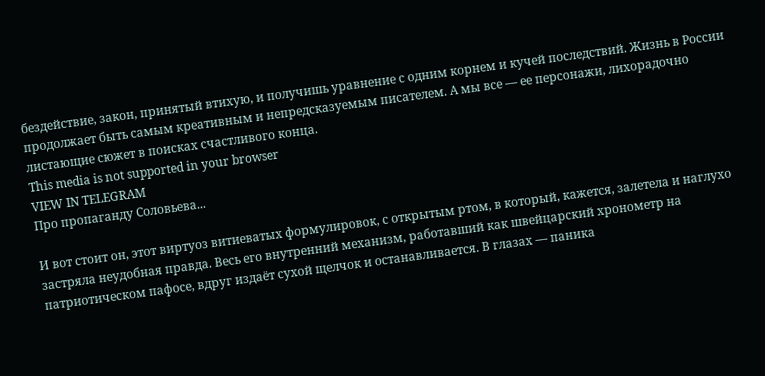бездействие, закон, принятый втихую, и получишь уравнение с одним корнем и кучей последствий. Жизнь в России продолжает быть самым креативным и непредсказуемым писателем. А мы все — ее персонажи, лихорадочно листающие сюжет в поисках счастливого конца.
This media is not supported in your browser
VIEW IN TELEGRAM
Про пропаганду Соловьева...

И вот стоит он, этот виртуоз витиеватых формулировок, с открытым ртом, в который, кажется, залетела и наглухо застряла неудобная правда. Весь его внутренний механизм, работавший как швейцарский хронометр на патриотическом пафосе, вдруг издаёт сухой щелчок и останавливается. В глазах — паника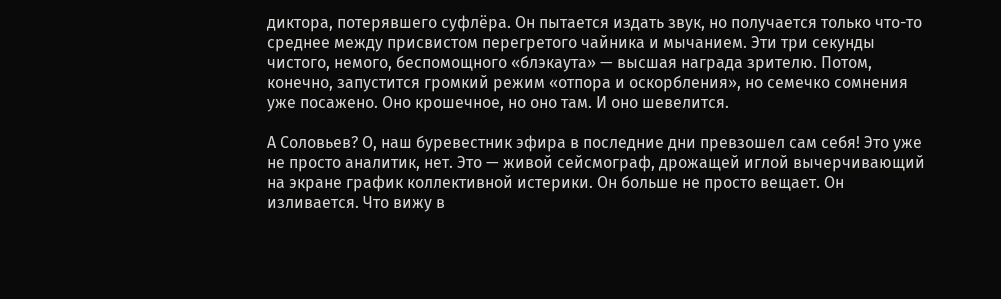диктора, потерявшего суфлёра. Он пытается издать звук, но получается только что-то среднее между присвистом перегретого чайника и мычанием. Эти три секунды чистого, немого, беспомощного «блэкаута» — высшая награда зрителю. Потом, конечно, запустится громкий режим «отпора и оскорбления», но семечко сомнения уже посажено. Оно крошечное, но оно там. И оно шевелится.

А Соловьев? О, наш буревестник эфира в последние дни превзошел сам себя! Это уже не просто аналитик, нет. Это — живой сейсмограф, дрожащей иглой вычерчивающий на экране график коллективной истерики. Он больше не просто вещает. Он изливается. Что вижу в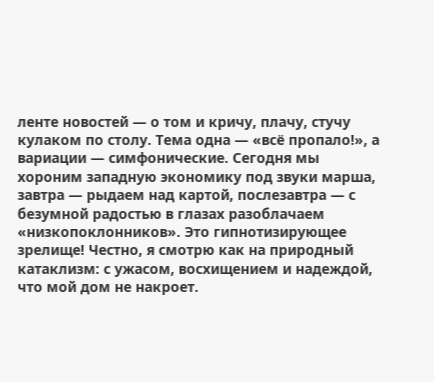ленте новостей — о том и кричу, плачу, стучу кулаком по столу. Тема одна — «всё пропало!», а вариации — симфонические. Сегодня мы хороним западную экономику под звуки марша, завтра — рыдаем над картой, послезавтра — с безумной радостью в глазах разоблачаем «низкопоклонников». Это гипнотизирующее зрелище! Честно, я смотрю как на природный катаклизм: с ужасом, восхищением и надеждой, что мой дом не накроет.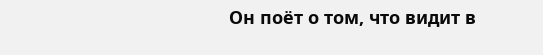Он поёт о том, что видит в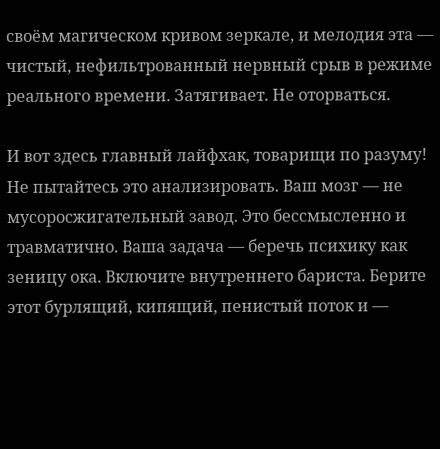своём магическом кривом зеркале, и мелодия эта — чистый, нефильтрованный нервный срыв в режиме реального времени. Затягивает. Не оторваться.

И вот здесь главный лайфхак, товарищи по разуму! Не пытайтесь это анализировать. Ваш мозг — не мусоросжигательный завод. Это бессмысленно и травматично. Ваша задача — беречь психику как зеницу ока. Включите внутреннего бариста. Берите этот бурлящий, кипящий, пенистый поток и —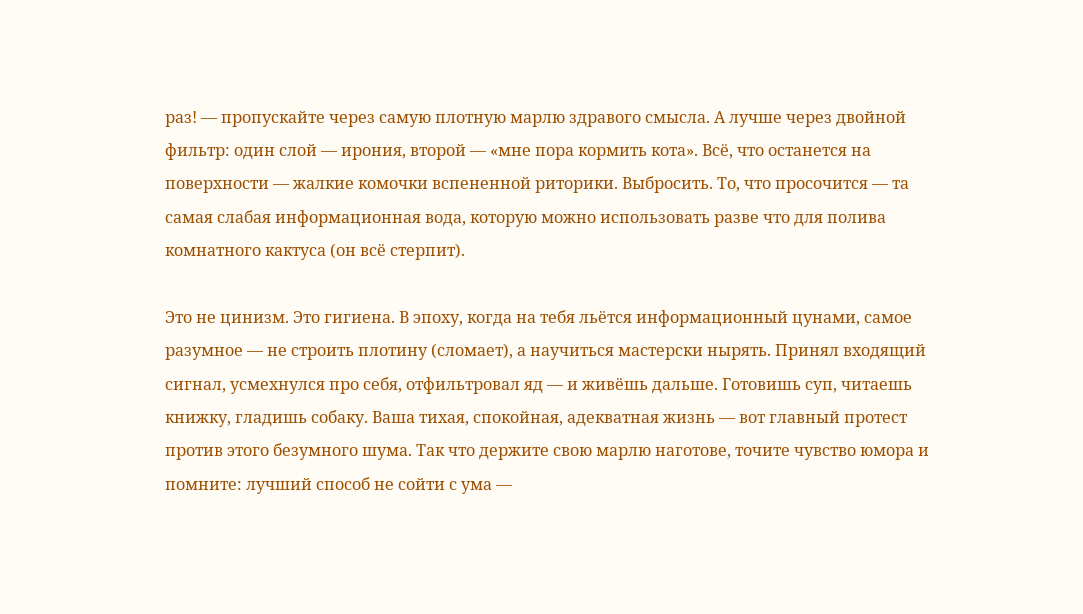раз! — пропускайте через самую плотную марлю здравого смысла. А лучше через двойной фильтр: один слой — ирония, второй — «мне пора кормить кота». Всё, что останется на поверхности — жалкие комочки вспененной риторики. Выбросить. То, что просочится — та самая слабая информационная вода, которую можно использовать разве что для полива комнатного кактуса (он всё стерпит).

Это не цинизм. Это гигиена. В эпоху, когда на тебя льётся информационный цунами, самое разумное — не строить плотину (сломает), а научиться мастерски нырять. Принял входящий сигнал, усмехнулся про себя, отфильтровал яд — и живёшь дальше. Готовишь суп, читаешь книжку, гладишь собаку. Ваша тихая, спокойная, адекватная жизнь — вот главный протест против этого безумного шума. Так что держите свою марлю наготове, точите чувство юмора и помните: лучший способ не сойти с ума —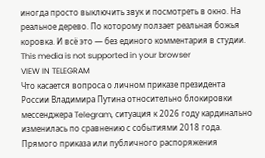иногда просто выключить звук и посмотреть в окно. На реальное дерево. По которому ползает реальная божья коровка. И всё это — без единого комментария в студии.
This media is not supported in your browser
VIEW IN TELEGRAM
Что касается вопроса о личном приказе президента России Владимира Путина относительно блокировки мессенджера Telegram, ситуация к 2026 году кардинально изменилась по сравнению с событиями 2018 года. Прямого приказа или публичного распоряжения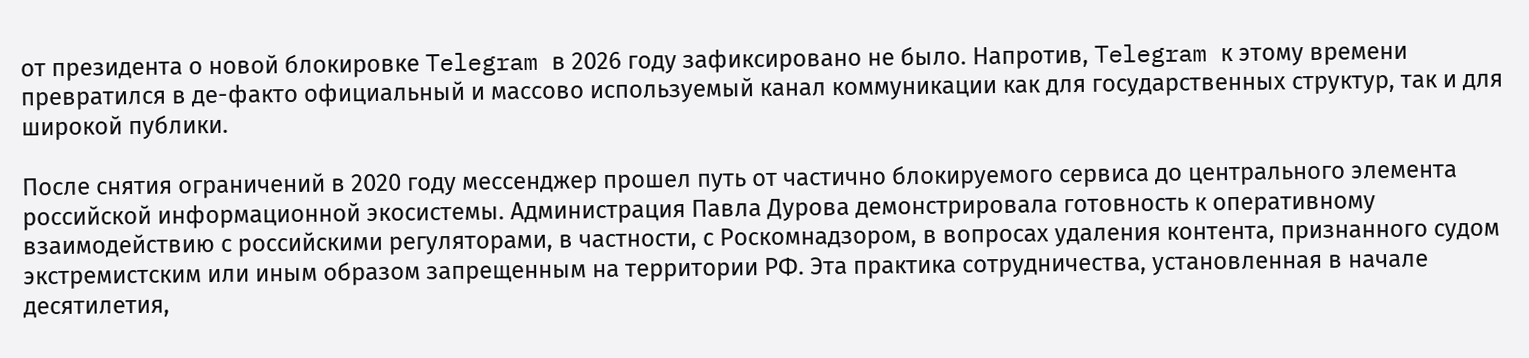от президента о новой блокировке Telegram в 2026 году зафиксировано не было. Напротив, Telegram к этому времени превратился в де-факто официальный и массово используемый канал коммуникации как для государственных структур, так и для широкой публики.

После снятия ограничений в 2020 году мессенджер прошел путь от частично блокируемого сервиса до центрального элемента российской информационной экосистемы. Администрация Павла Дурова демонстрировала готовность к оперативному взаимодействию с российскими регуляторами, в частности, с Роскомнадзором, в вопросах удаления контента, признанного судом экстремистским или иным образом запрещенным на территории РФ. Эта практика сотрудничества, установленная в начале десятилетия,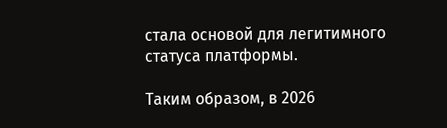стала основой для легитимного статуса платформы.

Таким образом, в 2026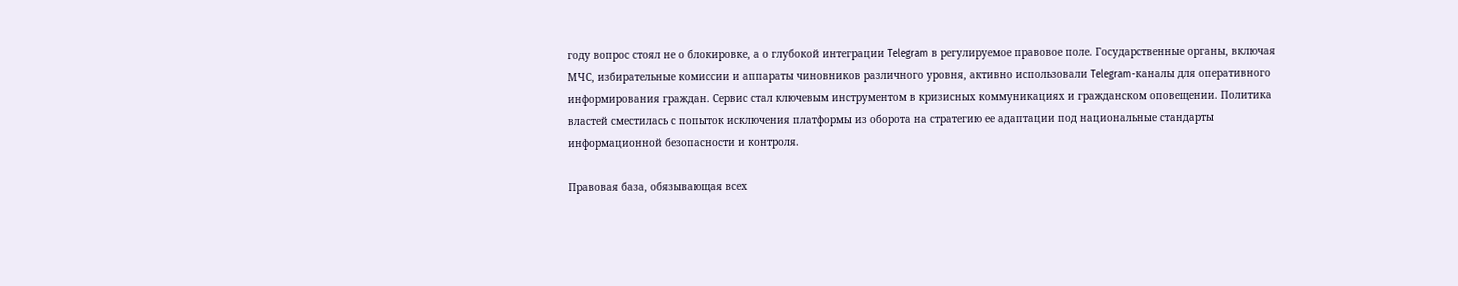году вопрос стоял не о блокировке, а о глубокой интеграции Telegram в регулируемое правовое поле. Государственные органы, включая МЧС, избирательные комиссии и аппараты чиновников различного уровня, активно использовали Telegram-каналы для оперативного информирования граждан. Сервис стал ключевым инструментом в кризисных коммуникациях и гражданском оповещении. Политика властей сместилась с попыток исключения платформы из оборота на стратегию ее адаптации под национальные стандарты информационной безопасности и контроля.

Правовая база, обязывающая всех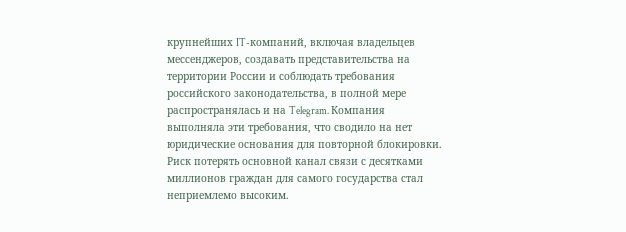крупнейших IT-компаний, включая владельцев мессенджеров, создавать представительства на территории России и соблюдать требования российского законодательства, в полной мере распространялась и на Telegram. Компания выполняла эти требования, что сводило на нет юридические основания для повторной блокировки. Риск потерять основной канал связи с десятками миллионов граждан для самого государства стал неприемлемо высоким.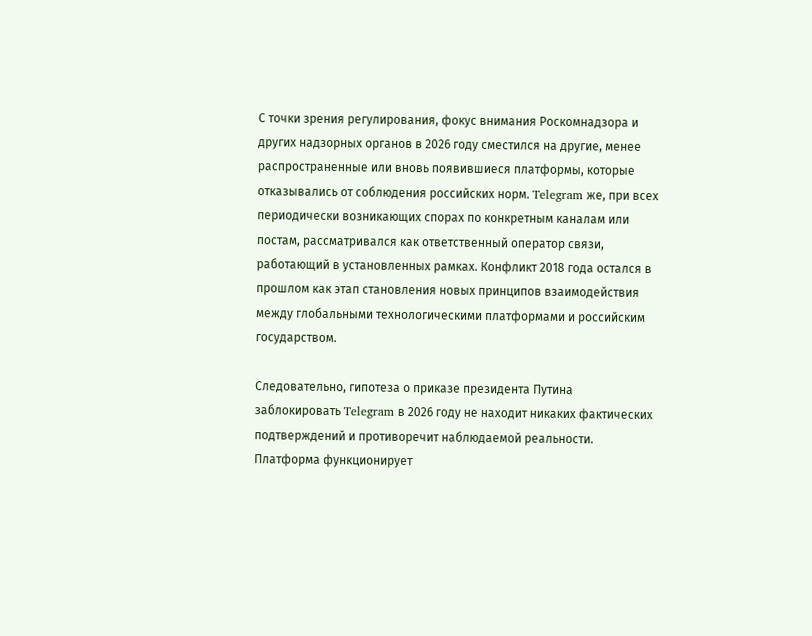С точки зрения регулирования, фокус внимания Роскомнадзора и других надзорных органов в 2026 году сместился на другие, менее распространенные или вновь появившиеся платформы, которые отказывались от соблюдения российских норм. Telegram же, при всех периодически возникающих спорах по конкретным каналам или постам, рассматривался как ответственный оператор связи, работающий в установленных рамках. Конфликт 2018 года остался в прошлом как этап становления новых принципов взаимодействия между глобальными технологическими платформами и российским государством.

Следовательно, гипотеза о приказе президента Путина заблокировать Telegram в 2026 году не находит никаких фактических подтверждений и противоречит наблюдаемой реальности. Платформа функционирует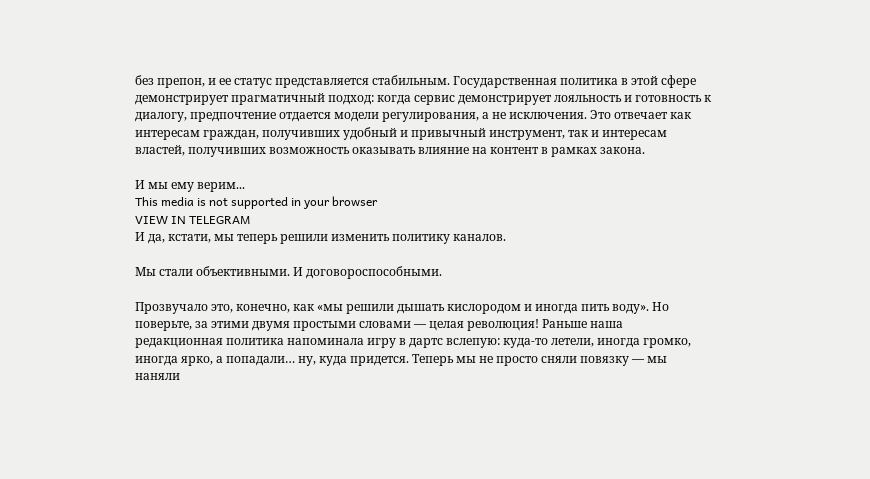без препон, и ее статус представляется стабильным. Государственная политика в этой сфере демонстрирует прагматичный подход: когда сервис демонстрирует лояльность и готовность к диалогу, предпочтение отдается модели регулирования, а не исключения. Это отвечает как интересам граждан, получивших удобный и привычный инструмент, так и интересам властей, получивших возможность оказывать влияние на контент в рамках закона.

И мы ему верим...
This media is not supported in your browser
VIEW IN TELEGRAM
И да, кстати, мы теперь решили изменить политику каналов.

Мы стали объективными. И договороспособными.

Прозвучало это, конечно, как «мы решили дышать кислородом и иногда пить воду». Но поверьте, за этими двумя простыми словами — целая революция! Раньше наша редакционная политика напоминала игру в дартс вслепую: куда-то летели, иногда громко, иногда ярко, а попадали… ну, куда придется. Теперь мы не просто сняли повязку — мы наняли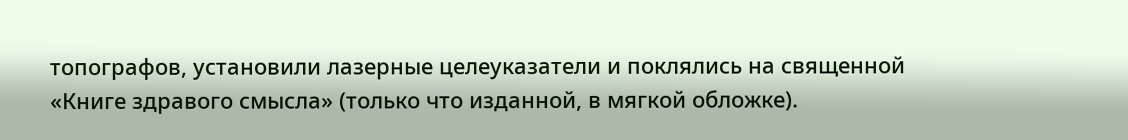топографов, установили лазерные целеуказатели и поклялись на священной «Книге здравого смысла» (только что изданной, в мягкой обложке).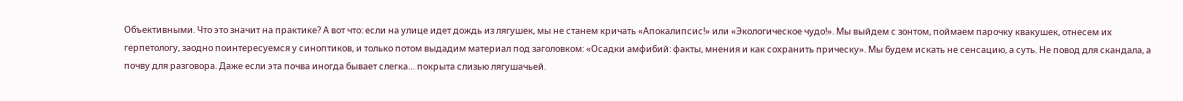Объективными. Что это значит на практике? А вот что: если на улице идет дождь из лягушек, мы не станем кричать «Апокалипсис!» или «Экологическое чудо!». Мы выйдем с зонтом, поймаем парочку квакушек, отнесем их герпетологу, заодно поинтересуемся у синоптиков, и только потом выдадим материал под заголовком: «Осадки амфибий: факты, мнения и как сохранить прическу». Мы будем искать не сенсацию, а суть. Не повод для скандала, а почву для разговора. Даже если эта почва иногда бывает слегка… покрыта слизью лягушачьей.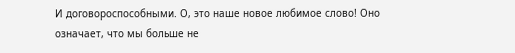И договороспособными. О, это наше новое любимое слово! Оно означает, что мы больше не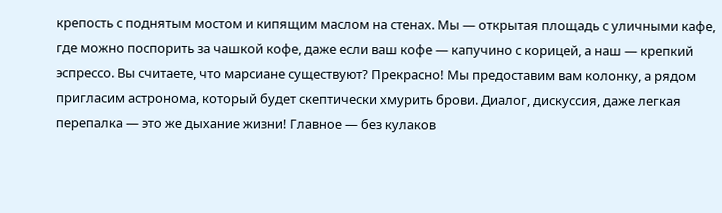крепость с поднятым мостом и кипящим маслом на стенах. Мы — открытая площадь с уличными кафе, где можно поспорить за чашкой кофе, даже если ваш кофе — капучино с корицей, а наш — крепкий эспрессо. Вы считаете, что марсиане существуют? Прекрасно! Мы предоставим вам колонку, а рядом пригласим астронома, который будет скептически хмурить брови. Диалог, дискуссия, даже легкая перепалка — это же дыхание жизни! Главное — без кулаков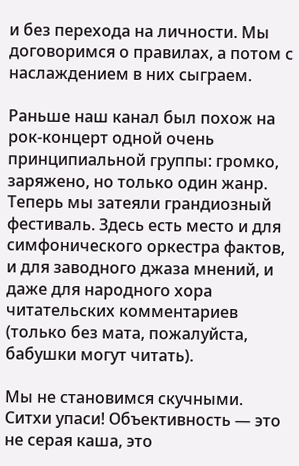и без перехода на личности. Мы договоримся о правилах, а потом с наслаждением в них сыграем.

Раньше наш канал был похож на рок-концерт одной очень принципиальной группы: громко, заряжено, но только один жанр. Теперь мы затеяли грандиозный фестиваль. Здесь есть место и для симфонического оркестра фактов, и для заводного джаза мнений, и даже для народного хора читательских комментариев (только без мата, пожалуйста, бабушки могут читать).

Мы не становимся скучными. Ситхи упаси! Объективность — это не серая каша, это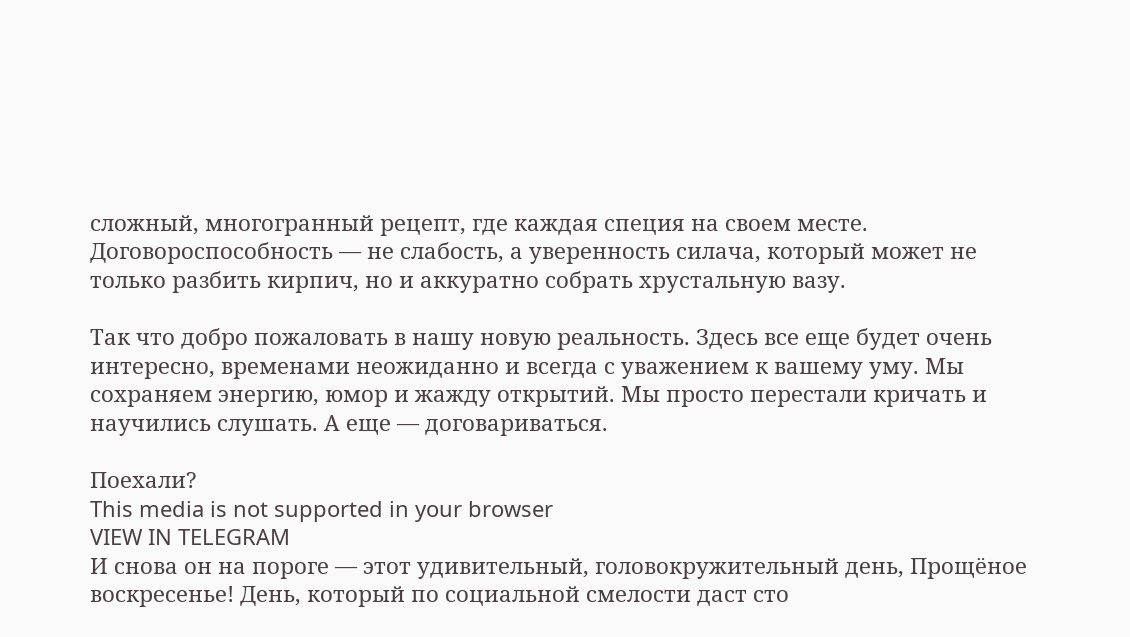сложный, многогранный рецепт, где каждая специя на своем месте. Договороспособность — не слабость, а уверенность силача, который может не только разбить кирпич, но и аккуратно собрать хрустальную вазу.

Так что добро пожаловать в нашу новую реальность. Здесь все еще будет очень интересно, временами неожиданно и всегда с уважением к вашему уму. Мы сохраняем энергию, юмор и жажду открытий. Мы просто перестали кричать и научились слушать. А еще — договариваться.

Поехали?
This media is not supported in your browser
VIEW IN TELEGRAM
И снова он на пороге — этот удивительный, головокружительный день, Прощёное воскресенье! День, который по социальной смелости даст сто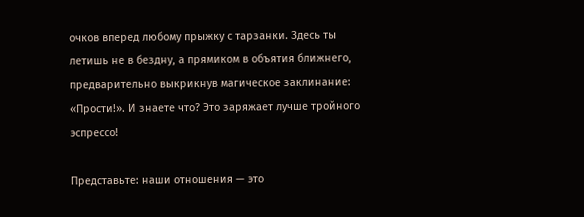очков вперед любому прыжку с тарзанки. Здесь ты летишь не в бездну, а прямиком в объятия ближнего, предварительно выкрикнув магическое заклинание: «Прости!». И знаете что? Это заряжает лучше тройного эспрессо!

Представьте: наши отношения — это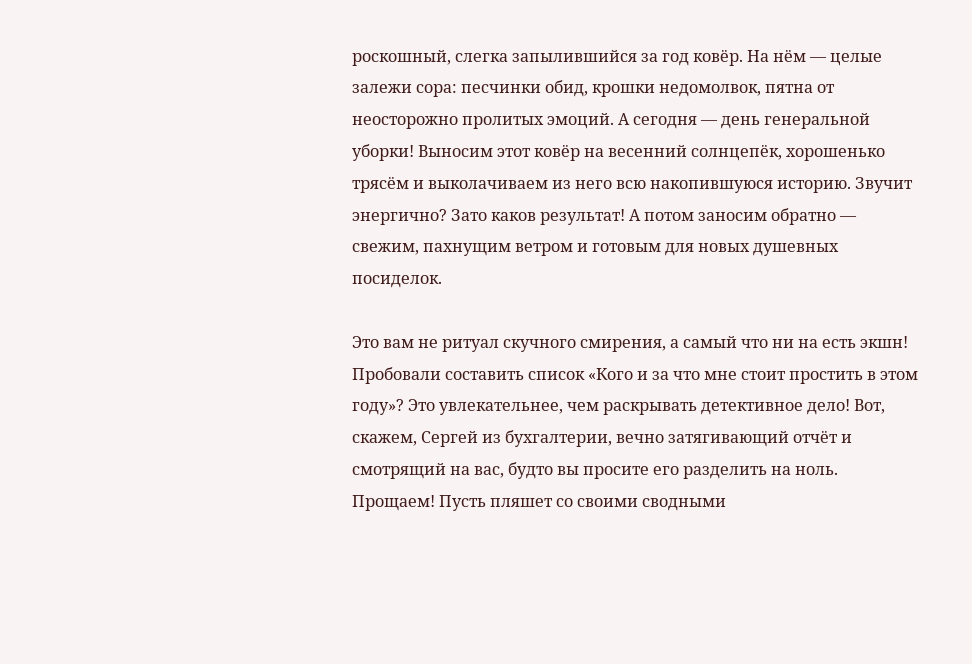роскошный, слегка запылившийся за год ковёр. На нём — целые залежи сора: песчинки обид, крошки недомолвок, пятна от неосторожно пролитых эмоций. А сегодня — день генеральной уборки! Выносим этот ковёр на весенний солнцепёк, хорошенько трясём и выколачиваем из него всю накопившуюся историю. Звучит энергично? Зато каков результат! А потом заносим обратно — свежим, пахнущим ветром и готовым для новых душевных посиделок.

Это вам не ритуал скучного смирения, а самый что ни на есть экшн! Пробовали составить список «Кого и за что мне стоит простить в этом году»? Это увлекательнее, чем раскрывать детективное дело! Вот, скажем, Сергей из бухгалтерии, вечно затягивающий отчёт и смотрящий на вас, будто вы просите его разделить на ноль. Прощаем! Пусть пляшет со своими сводными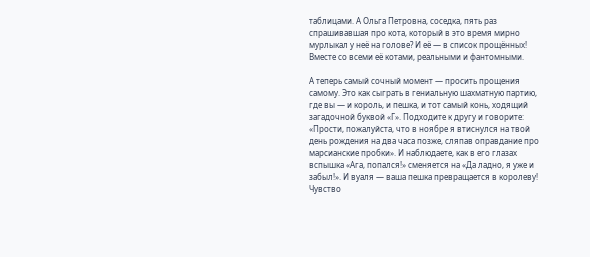таблицами. А Ольга Петровна, соседка, пять раз спрашивавшая про кота, который в это время мирно мурлыкал у неё на голове? И её — в список прощённых! Вместе со всеми её котами, реальными и фантомными.

А теперь самый сочный момент — просить прощения самому. Это как сыграть в гениальную шахматную партию, где вы — и король, и пешка, и тот самый конь, ходящий загадочной буквой «Г». Подходите к другу и говорите: «Прости, пожалуйста, что в ноябре я втиснулся на твой день рождения на два часа позже, сляпав оправдание про марсианские пробки». И наблюдаете, как в его глазах вспышка «Ага, попался!» сменяется на «Да ладно, я уже и забыл!». И вуаля — ваша пешка превращается в королеву! Чувство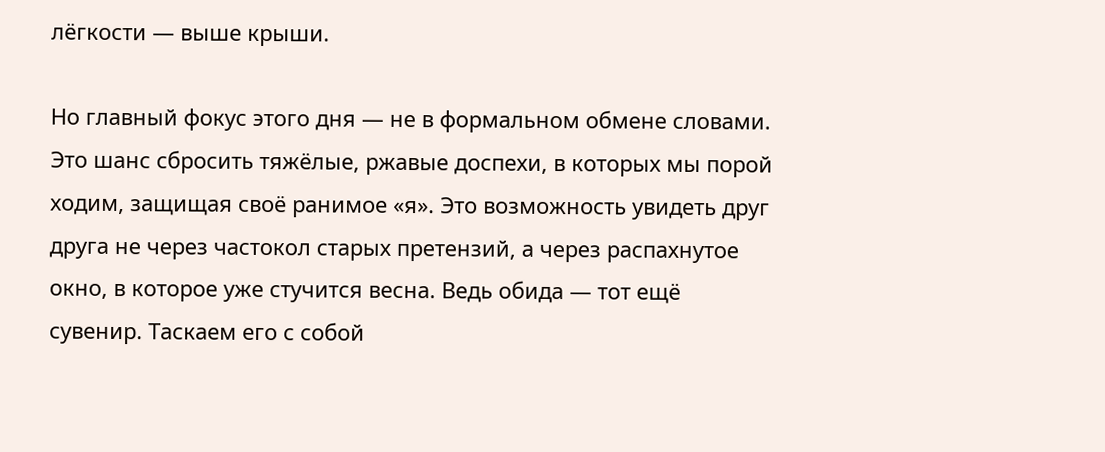лёгкости — выше крыши.

Но главный фокус этого дня — не в формальном обмене словами. Это шанс сбросить тяжёлые, ржавые доспехи, в которых мы порой ходим, защищая своё ранимое «я». Это возможность увидеть друг друга не через частокол старых претензий, а через распахнутое окно, в которое уже стучится весна. Ведь обида — тот ещё сувенир. Таскаем его с собой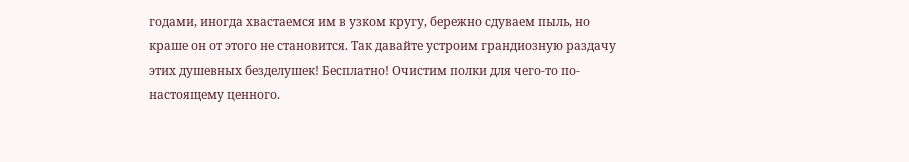годами, иногда хвастаемся им в узком кругу, бережно сдуваем пыль, но краше он от этого не становится. Так давайте устроим грандиозную раздачу этих душевных безделушек! Бесплатно! Очистим полки для чего-то по-настоящему ценного.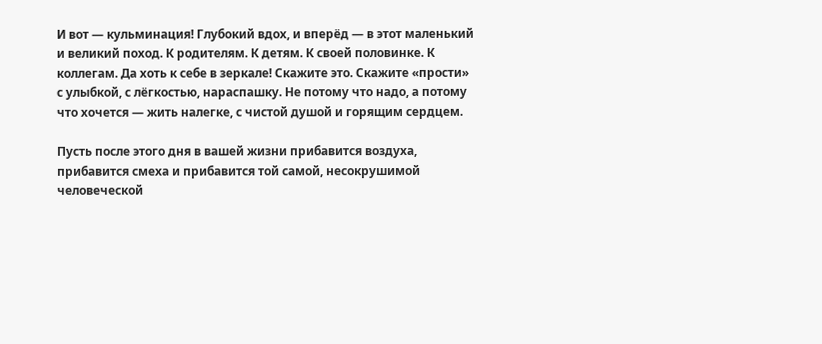И вот — кульминация! Глубокий вдох, и вперёд — в этот маленький и великий поход. К родителям. К детям. К своей половинке. К коллегам. Да хоть к себе в зеркале! Скажите это. Скажите «прости» с улыбкой, с лёгкостью, нараспашку. Не потому что надо, а потому что хочется — жить налегке, с чистой душой и горящим сердцем.

Пусть после этого дня в вашей жизни прибавится воздуха, прибавится смеха и прибавится той самой, несокрушимой человеческой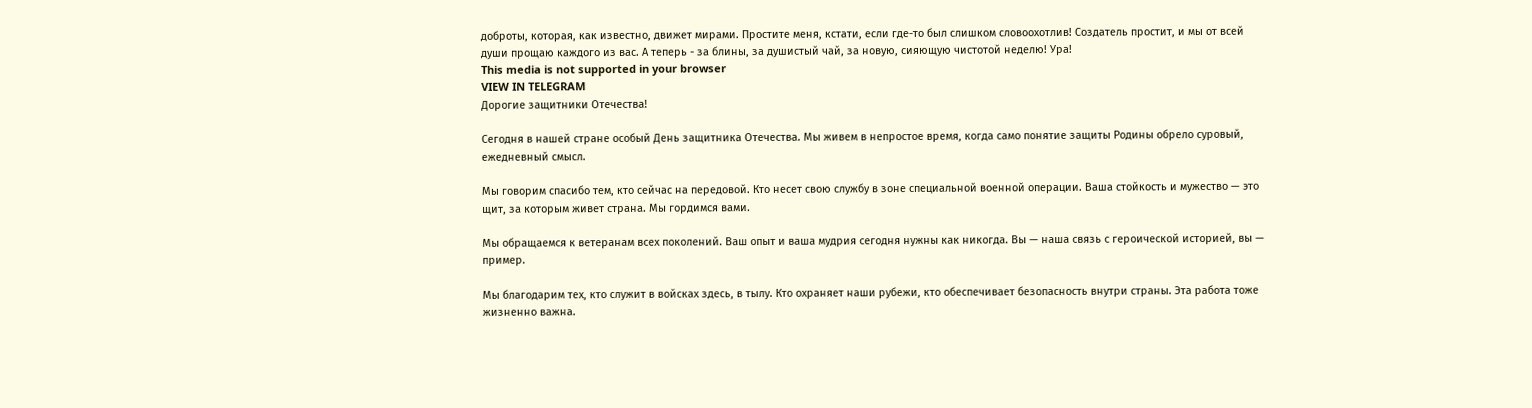доброты, которая, как известно, движет мирами. Простите меня, кстати, если где-то был слишком словоохотлив! Создатель простит, и мы от всей души прощаю каждого из вас. А теперь - за блины, за душистый чай, за новую, сияющую чистотой неделю! Ура!
This media is not supported in your browser
VIEW IN TELEGRAM
Дорогие защитники Отечества!

Сегодня в нашей стране особый День защитника Отечества. Мы живем в непростое время, когда само понятие защиты Родины обрело суровый, ежедневный смысл.

Мы говорим спасибо тем, кто сейчас на передовой. Кто несет свою службу в зоне специальной военной операции. Ваша стойкость и мужество — это щит, за которым живет страна. Мы гордимся вами.

Мы обращаемся к ветеранам всех поколений. Ваш опыт и ваша мудрия сегодня нужны как никогда. Вы — наша связь с героической историей, вы — пример.

Мы благодарим тех, кто служит в войсках здесь, в тылу. Кто охраняет наши рубежи, кто обеспечивает безопасность внутри страны. Эта работа тоже жизненно важна.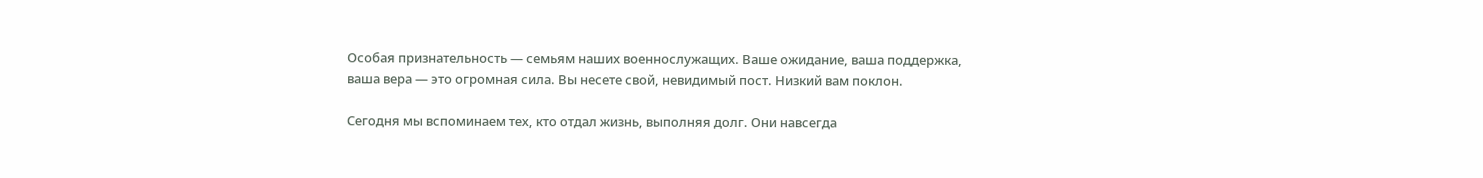Особая признательность — семьям наших военнослужащих. Ваше ожидание, ваша поддержка, ваша вера — это огромная сила. Вы несете свой, невидимый пост. Низкий вам поклон.

Сегодня мы вспоминаем тех, кто отдал жизнь, выполняя долг. Они навсегда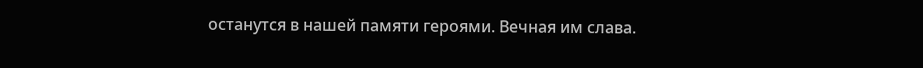останутся в нашей памяти героями. Вечная им слава.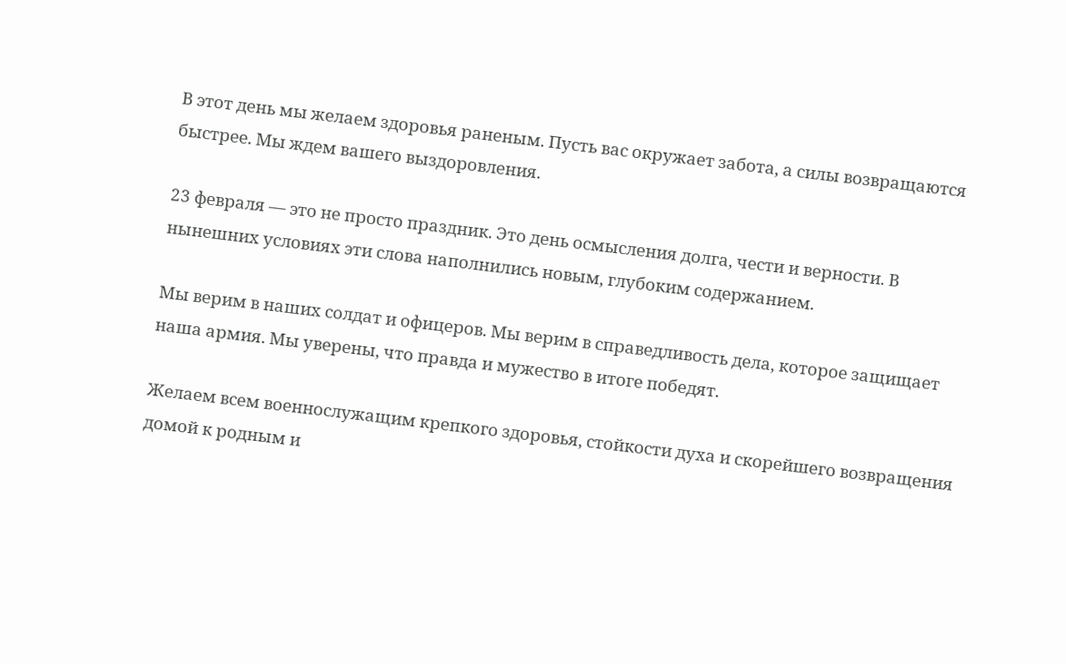В этот день мы желаем здоровья раненым. Пусть вас окружает забота, а силы возвращаются быстрее. Мы ждем вашего выздоровления.

23 февраля — это не просто праздник. Это день осмысления долга, чести и верности. В нынешних условиях эти слова наполнились новым, глубоким содержанием.

Мы верим в наших солдат и офицеров. Мы верим в справедливость дела, которое защищает наша армия. Мы уверены, что правда и мужество в итоге победят.

Желаем всем военнослужащим крепкого здоровья, стойкости духа и скорейшего возвращения домой к родным и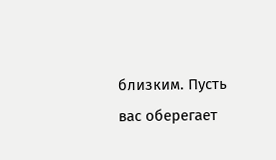близким. Пусть вас оберегает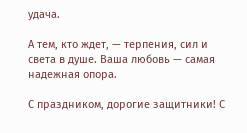удача.

А тем, кто ждет, — терпения, сил и света в душе. Ваша любовь — самая надежная опора.

С праздником, дорогие защитники! С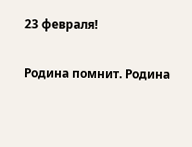23 февраля!

Родина помнит. Родина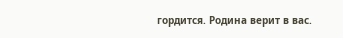гордится. Родина верит в вас.